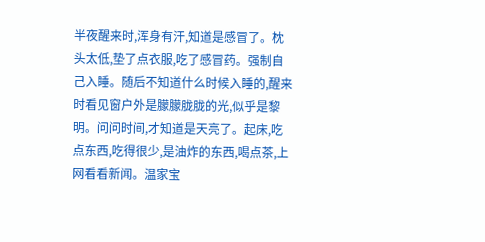半夜醒来时,浑身有汗,知道是感冒了。枕头太低,垫了点衣服,吃了感冒药。强制自己入睡。随后不知道什么时候入睡的,醒来时看见窗户外是朦朦胧胧的光,似乎是黎明。问问时间,才知道是天亮了。起床,吃点东西,吃得很少,是油炸的东西,喝点茶,上网看看新闻。温家宝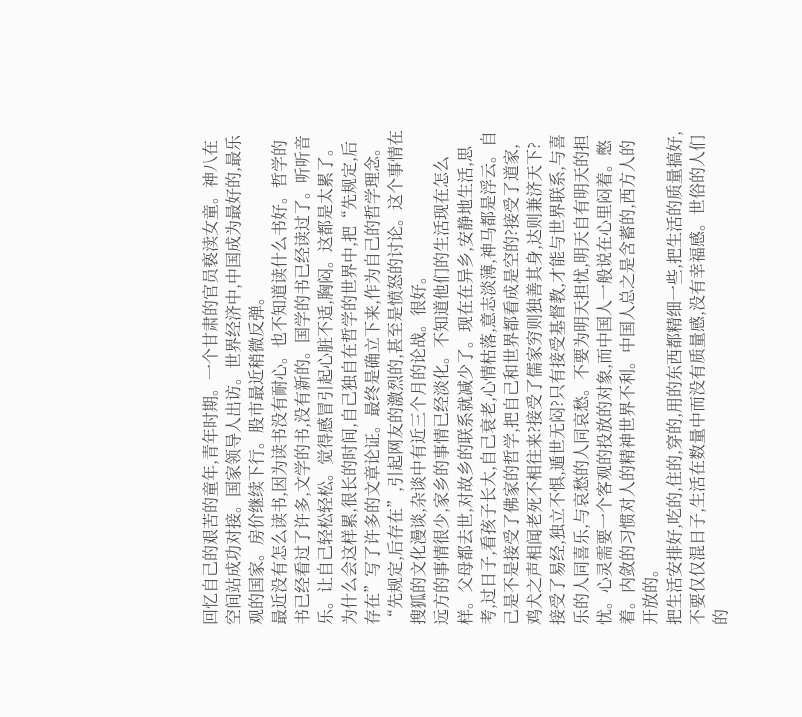回忆自己的艰苦的童年,青年时期。一个甘肃的官员亵渎女童。神八在空间站成功对接。国家领导人出访。世界经济中,中国成为最好的,最乐观的国家。房价继续下行。股市最近稍微反弹。
最近没有怎么读书,因为读书没有耐心。也不知道读什么书好。哲学的书已经看过了许多,文学的书,没有新的。国学的书已经读过了。听听音乐。让自己轻松轻松。觉得感冒引起心脏不适,胸闷。这都是太累了。为什么会这样累,很长的时间,自己独自在哲学的世界中,把“先规定,后存在”写了许多的文章论证。最终是确立下来,作为自己的哲学理念。“先规定,后存在”,引起网友的激烈的,甚至是愤怒的讨论。这个事情在搜狐的文化漫谈,杂谈中有近三个月的论战。很好。
远方的事情很少,家乡的事情已经淡化。不知道他们的生活现在怎么样。父母都去世,对故乡的联系就减少了。现在在异乡,安静地生活,思考,过日子,看孩子长大,自己衰老,心情枯落,意志淡薄,神马都是浮云。自己是不是接受了佛家的哲学,把自己和世界都看成是空的?接受了道家,鸡犬之声相闻老死不相往来?接受了儒家穷则独善其身,达则兼济天下?接受了易经,独立不惧,遁世无闷?只有接受基督教,才能与世界联系,与喜乐的人同喜乐,与哀愁的人同哀愁。不要为明天担忧,明天自有明天的担忧。心灵需要一个客观的投放的对象,而中国人一般说在心里闷着。憋着。内敛的习惯对人的精神世界不利。中国人总之是含蓄的,西方人的开放的。
把生活安排好,吃的,住的,穿的,用的东西都精细一些,把生活的质量搞好,不要仅仅混日子,生活在数量中而没有质量感,没有幸福感。世俗的人们的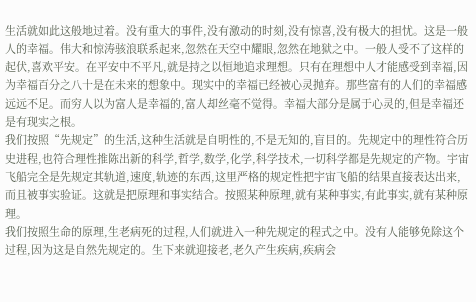生活就如此这般地过着。没有重大的事件,没有激动的时刻,没有惊喜,没有极大的担忧。这是一般人的幸福。伟大和惊涛骇浪联系起来,忽然在天空中耀眼,忽然在地狱之中。一般人受不了这样的起伏,喜欢平安。在平安中不平凡,就是持之以恒地追求理想。只有在理想中人才能感受到幸福,因为幸福百分之八十是在未来的想象中。现实中的幸福已经被心灵抛弃。那些富有的人们的幸福感远远不足。而穷人以为富人是幸福的,富人却丝毫不觉得。幸福大部分是属于心灵的,但是幸福还是有现实之根。
我们按照“先规定”的生活,这种生活就是自明性的,不是无知的,盲目的。先规定中的理性符合历史进程,也符合理性推陈出新的科学,哲学,数学,化学,科学技术,一切科学都是先规定的产物。宇宙飞船完全是先规定其轨道,速度,轨迹的东西,这里严格的规定性把宇宙飞船的结果直接表达出来,而且被事实验证。这就是把原理和事实结合。按照某种原理,就有某种事实,有此事实,就有某种原理。
我们按照生命的原理,生老病死的过程,人们就进入一种先规定的程式之中。没有人能够免除这个过程,因为这是自然先规定的。生下来就迎接老,老久产生疾病,疾病会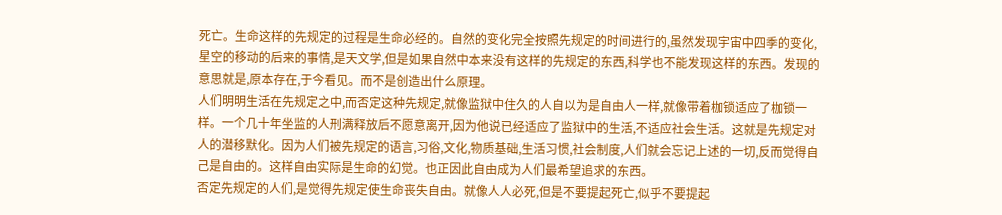死亡。生命这样的先规定的过程是生命必经的。自然的变化完全按照先规定的时间进行的,虽然发现宇宙中四季的变化,星空的移动的后来的事情,是天文学,但是如果自然中本来没有这样的先规定的东西,科学也不能发现这样的东西。发现的意思就是,原本存在,于今看见。而不是创造出什么原理。
人们明明生活在先规定之中,而否定这种先规定,就像监狱中住久的人自以为是自由人一样,就像带着枷锁适应了枷锁一样。一个几十年坐监的人刑满释放后不愿意离开,因为他说已经适应了监狱中的生活,不适应社会生活。这就是先规定对人的潜移默化。因为人们被先规定的语言,习俗,文化,物质基础,生活习惯,社会制度,人们就会忘记上述的一切,反而觉得自己是自由的。这样自由实际是生命的幻觉。也正因此自由成为人们最希望追求的东西。
否定先规定的人们,是觉得先规定使生命丧失自由。就像人人必死,但是不要提起死亡,似乎不要提起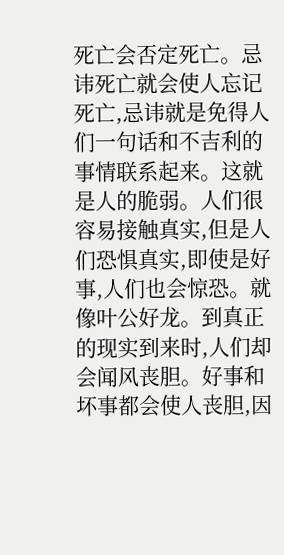死亡会否定死亡。忌讳死亡就会使人忘记死亡,忌讳就是免得人们一句话和不吉利的事情联系起来。这就是人的脆弱。人们很容易接触真实,但是人们恐惧真实,即使是好事,人们也会惊恐。就像叶公好龙。到真正的现实到来时,人们却会闻风丧胆。好事和坏事都会使人丧胆,因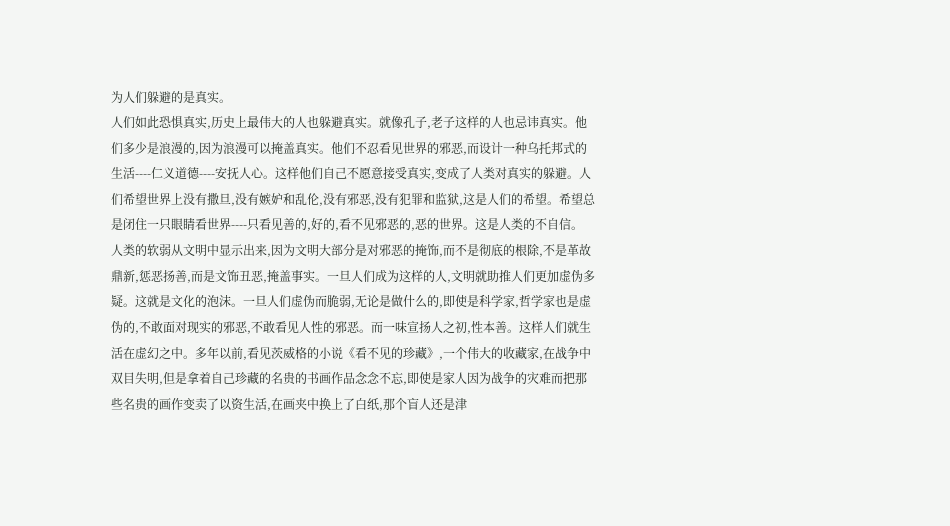为人们躲避的是真实。
人们如此恐惧真实,历史上最伟大的人也躲避真实。就像孔子,老子这样的人也忌讳真实。他们多少是浪漫的,因为浪漫可以掩盖真实。他们不忍看见世界的邪恶,而设计一种乌托邦式的生活----仁义道德----安抚人心。这样他们自己不愿意接受真实,变成了人类对真实的躲避。人们希望世界上没有撒旦,没有嫉妒和乱伦,没有邪恶,没有犯罪和监狱,这是人们的希望。希望总是闭住一只眼睛看世界----只看见善的,好的,看不见邪恶的,恶的世界。这是人类的不自信。
人类的软弱从文明中显示出来,因为文明大部分是对邪恶的掩饰,而不是彻底的根除,不是革故鼎新,惩恶扬善,而是文饰丑恶,掩盖事实。一旦人们成为这样的人,文明就助推人们更加虚伪多疑。这就是文化的泡沫。一旦人们虚伪而脆弱,无论是做什么的,即使是科学家,哲学家也是虚伪的,不敢面对现实的邪恶,不敢看见人性的邪恶。而一味宣扬人之初,性本善。这样人们就生活在虚幻之中。多年以前,看见茨威格的小说《看不见的珍藏》,一个伟大的收藏家,在战争中双目失明,但是拿着自己珍藏的名贵的书画作品念念不忘,即使是家人因为战争的灾难而把那些名贵的画作变卖了以资生活,在画夹中换上了白纸,那个盲人还是津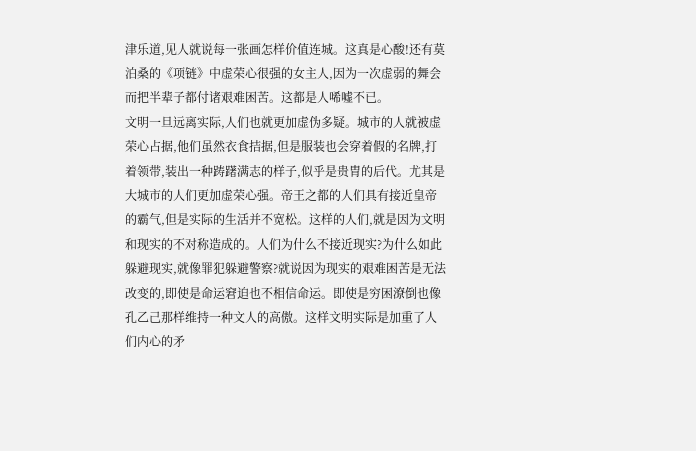津乐道,见人就说每一张画怎样价值连城。这真是心酸!还有莫泊桑的《项链》中虚荣心很强的女主人,因为一次虚弱的舞会而把半辈子都付诸艰难困苦。这都是人唏嘘不已。
文明一旦远离实际,人们也就更加虚伪多疑。城市的人就被虚荣心占据,他们虽然衣食拮据,但是服装也会穿着假的名牌,打着领带,装出一种踌躇满志的样子,似乎是贵胄的后代。尤其是大城市的人们更加虚荣心强。帝王之都的人们具有接近皇帝的霸气,但是实际的生活并不宽松。这样的人们,就是因为文明和现实的不对称造成的。人们为什么不接近现实?为什么如此躲避现实,就像罪犯躲避警察?就说因为现实的艰难困苦是无法改变的,即使是命运窘迫也不相信命运。即使是穷困潦倒也像孔乙己那样维持一种文人的高傲。这样文明实际是加重了人们内心的矛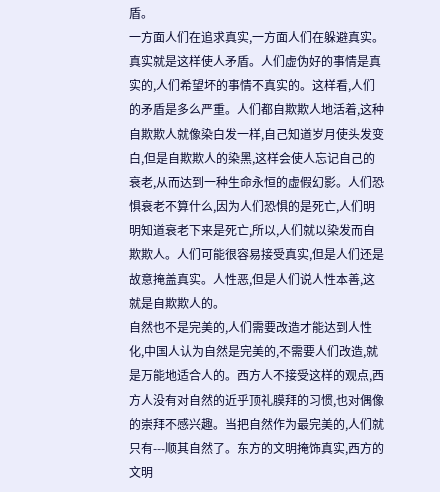盾。
一方面人们在追求真实,一方面人们在躲避真实。真实就是这样使人矛盾。人们虚伪好的事情是真实的,人们希望坏的事情不真实的。这样看,人们的矛盾是多么严重。人们都自欺欺人地活着,这种自欺欺人就像染白发一样,自己知道岁月使头发变白,但是自欺欺人的染黑,这样会使人忘记自己的衰老,从而达到一种生命永恒的虚假幻影。人们恐惧衰老不算什么,因为人们恐惧的是死亡,人们明明知道衰老下来是死亡,所以,人们就以染发而自欺欺人。人们可能很容易接受真实,但是人们还是故意掩盖真实。人性恶,但是人们说人性本善,这就是自欺欺人的。
自然也不是完美的,人们需要改造才能达到人性化,中国人认为自然是完美的,不需要人们改造,就是万能地适合人的。西方人不接受这样的观点,西方人没有对自然的近乎顶礼膜拜的习惯,也对偶像的崇拜不感兴趣。当把自然作为最完美的,人们就只有---顺其自然了。东方的文明掩饰真实,西方的文明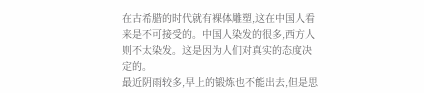在古希腊的时代就有裸体雕塑,这在中国人看来是不可接受的。中国人染发的很多,西方人则不太染发。这是因为人们对真实的态度决定的。
最近阴雨较多,早上的锻炼也不能出去,但是思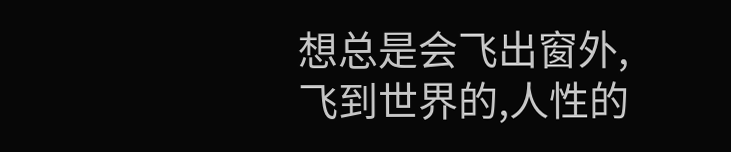想总是会飞出窗外,飞到世界的,人性的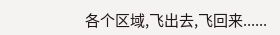各个区域,飞出去,飞回来......